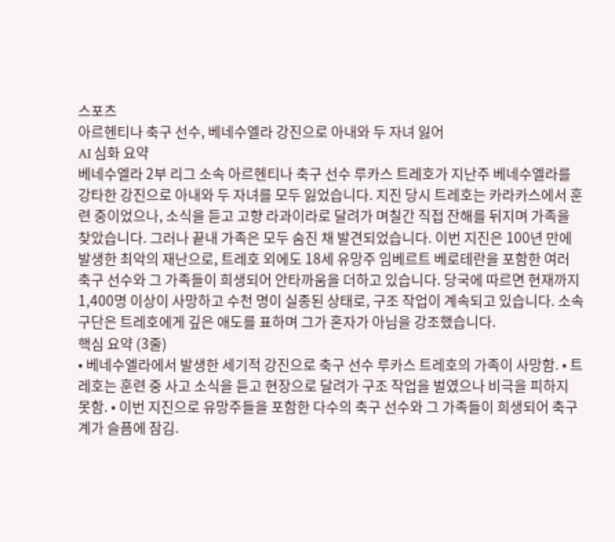스포츠
아르헨티나 축구 선수, 베네수엘라 강진으로 아내와 두 자녀 잃어
AI 심화 요약
베네수엘라 2부 리그 소속 아르헨티나 축구 선수 루카스 트레호가 지난주 베네수엘라를 강타한 강진으로 아내와 두 자녀를 모두 잃었습니다. 지진 당시 트레호는 카라카스에서 훈련 중이었으나, 소식을 듣고 고향 라과이라로 달려가 며칠간 직접 잔해를 뒤지며 가족을 찾았습니다. 그러나 끝내 가족은 모두 숨진 채 발견되었습니다. 이번 지진은 100년 만에 발생한 최악의 재난으로, 트레호 외에도 18세 유망주 임베르트 베로테란을 포함한 여러 축구 선수와 그 가족들이 희생되어 안타까움을 더하고 있습니다. 당국에 따르면 현재까지 1,400명 이상이 사망하고 수천 명이 실종된 상태로, 구조 작업이 계속되고 있습니다. 소속 구단은 트레호에게 깊은 애도를 표하며 그가 혼자가 아님을 강조했습니다.
핵심 요약 (3줄)
• 베네수엘라에서 발생한 세기적 강진으로 축구 선수 루카스 트레호의 가족이 사망함. • 트레호는 훈련 중 사고 소식을 듣고 현장으로 달려가 구조 작업을 벌였으나 비극을 피하지 못함. • 이번 지진으로 유망주들을 포함한 다수의 축구 선수와 그 가족들이 희생되어 축구계가 슬픔에 잠김.